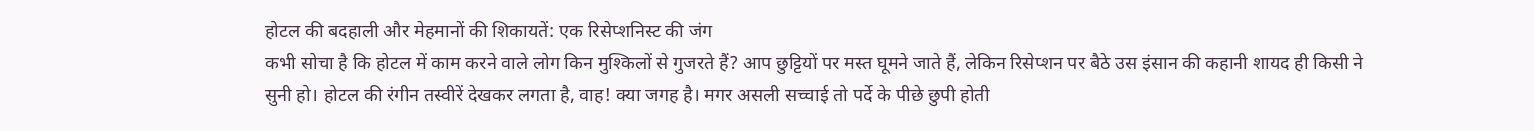होटल की बदहाली और मेहमानों की शिकायतें: एक रिसेप्शनिस्ट की जंग
कभी सोचा है कि होटल में काम करने वाले लोग किन मुश्किलों से गुजरते हैं? आप छुट्टियों पर मस्त घूमने जाते हैं, लेकिन रिसेप्शन पर बैठे उस इंसान की कहानी शायद ही किसी ने सुनी हो। होटल की रंगीन तस्वीरें देखकर लगता है, वाह! क्या जगह है। मगर असली सच्चाई तो पर्दे के पीछे छुपी होती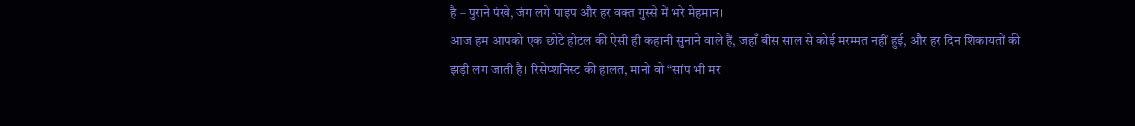है – पुराने पंखे, जंग लगे पाइप और हर वक्त गुस्से में भरे मेहमान।
आज हम आपको एक छोटे होटल की ऐसी ही कहानी सुनाने वाले हैं, जहाँ बीस साल से कोई मरम्मत नहीं हुई, और हर दिन शिकायतों की झड़ी लग जाती है। रिसेप्शनिस्ट की हालत, मानो वो “सांप भी मर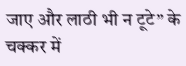जाए और लाठी भी न टूटे” के चक्कर में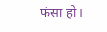फंसा हो।